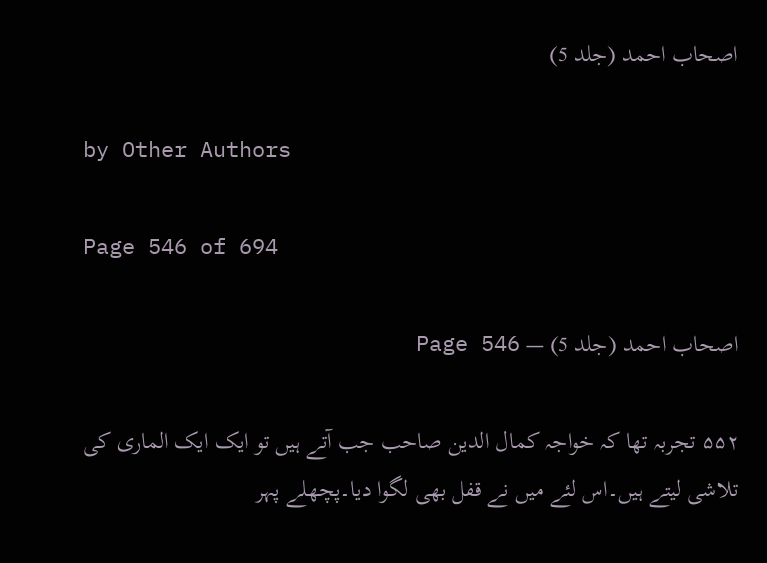اصحاب احمد (جلد 5)

by Other Authors

Page 546 of 694

اصحاب احمد (جلد 5) — Page 546

۵۵۲ تجربہ تھا کہ خواجہ کمال الدین صاحب جب آتے ہیں تو ایک ایک الماری کی تلاشی لیتے ہیں۔اس لئے میں نے قفل بھی لگوا دیا۔پچھلے پہر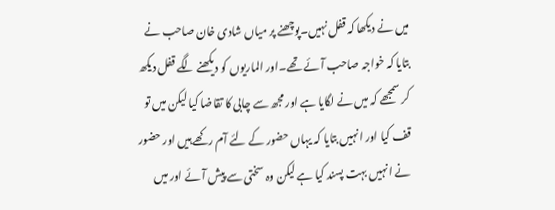میں نے دیکھا کہ قفل نہیں۔پوچھنے پر میاں شادی خان صاحب نے بتایا کہ خواجہ صاحب آئے تھے۔اور الماریوں کو دیکھنے لگے قفل دیکھ کر سمجھے کہ میں نے لگایا ہے اور مجھ سے چابی کا تقاضا کیا لیکن میں تو قف کیا اور انہیں بتایا کہ یہاں حضور کے لئے آم رکھے ہیں اور حضور نے انہیں بہت پسند کیا ہے لیکن وہ سختی سے پیش آئے اور میں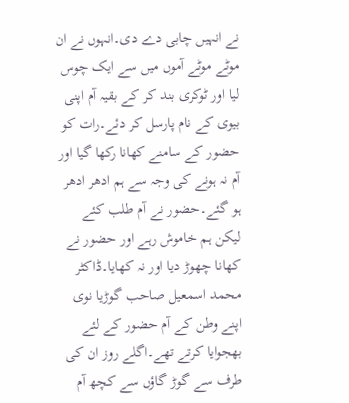نے انہیں چابی دے دی۔انہوں نے ان موٹے موٹے آموں میں سے ایک چوس لیا اور ٹوکری بند کر کے بقیہ آم اپنی بیوی کے نام پارسل کر دئے۔رات کو حضور کے سامنے کھانا رکھا گیا اور آم نہ ہونے کی وجہ سے ہم ادھر ادھر ہو گئے۔حضور نے آم طلب کئے لیکن ہم خاموش رہے اور حضور نے کھانا چھوڑ دیا اور نہ کھایا۔ڈاکٹر محمد اسمعیل صاحب گوڑیا نوی اپنے وطن کے آم حضور کے لئے بھجوایا کرتے تھے۔اگلے روز ان کی طرف سے گوڑ گاؤں سے کچھ آم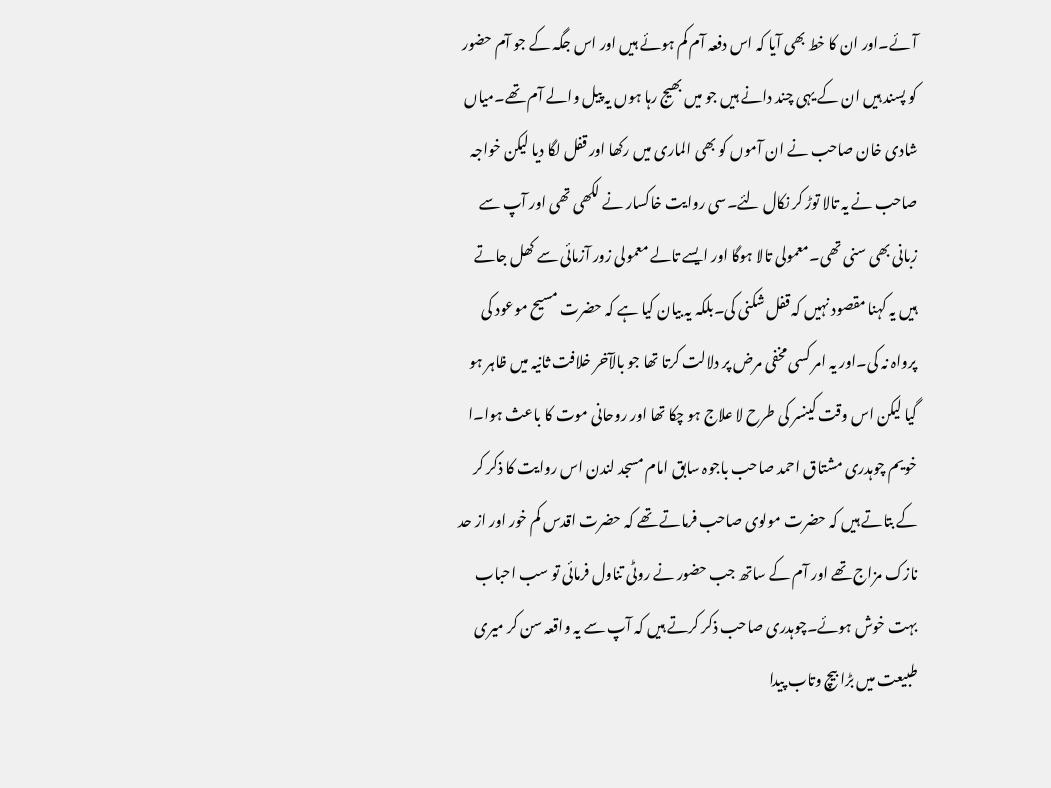آئے۔اور ان کا خط بھی آیا کہ اس دفعہ آم کم ہوئے ہیں اور اس جگہ کے جو آم حضور کو پسند ہیں ان کے یہی چند دانے ہیں جو میں بھیج رہا ہوں یہ پیل والے آم تھے۔میاں شادی خان صاحب نے ان آموں کو بھی الماری میں رکھا اور قفل لگا دیا لیکن خواجہ صاحب نے یہ تالا توڑ کر نکال لئے۔سی روایت خاکسار نے لکھی تھی اور آپ سے زبانی بھی سنی تھی۔معمولی تالا ہوگا اور ایسے تالے معمولی زور آزمائی سے کھل جاتے ہیں یہ کہنا مقصود نہیں کہ قفل شکنی کی۔بلکہ یہ بیان کیا ہے کہ حضرت مسیح موعود کی پرواہ نہ کی۔اور یہ امر کسی مخفی مرض پر دلالت کرتا تھا جو بالآخر خلافت ثانیہ میں ظاہر ہو گیا لیکن اس وقت کینسر کی طرح لا علاج ہو چکا تھا اور روحانی موت کا باعث ہوا۔ا خویم چوہدری مشتاق احمد صاحب باجوہ سابق امام مسجد لندن اس روایت کا ذکر کر کے بتاتے ہیں کہ حضرت مولوی صاحب فرماتے تھے کہ حضرت اقدس کم خور اور از حد نازک مزاج تھے اور آم کے ساتھ جب حضور نے روٹی تناول فرمائی تو سب احباب بہت خوش ہوئے۔چوہدری صاحب ذکر کرتے ہیں کہ آپ سے یہ واقعہ سن کر میری طبیعت میں بڑا بیچ وتاب پیدا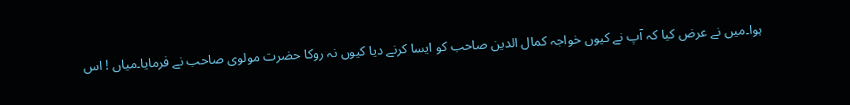ہوا۔میں نے عرض کیا کہ آپ نے کیوں خواجہ کمال الدین صاحب کو ایسا کرنے دیا کیوں نہ روکا حضرت مولوی صاحب نے فرمایا۔میاں ! اس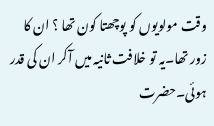وقت مولویوں کو پوچھتا کون تھا ؟ ان کا زور تھا۔یہ تو خلافت ثانیہ میں آکر ان کی قدر ہوئی۔حضرت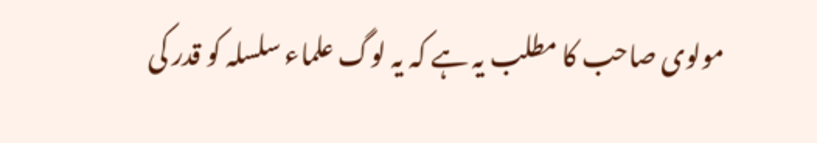مولوی صاحب کا مطلب یہ ہے کہ یہ لوگ علماء سلسلہ کو قدر کی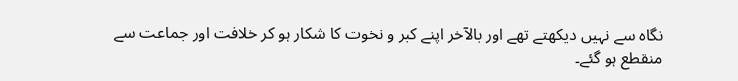نگاہ سے نہیں دیکھتے تھے اور بالآخر اپنے کبر و نخوت کا شکار ہو کر خلافت اور جماعت سے منقطع ہو گئے۔